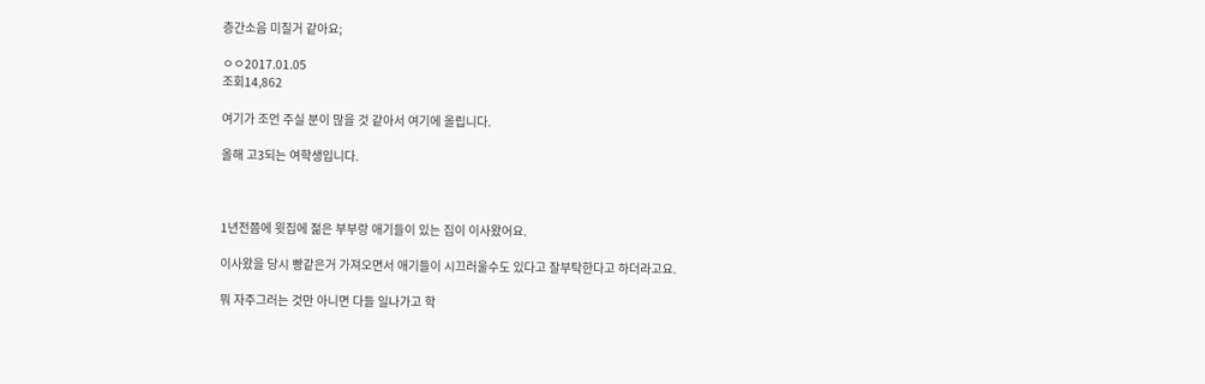층간소음 미칠거 같아요;

ㅇㅇ2017.01.05
조회14,862

여기가 조언 주실 분이 많을 것 같아서 여기에 올립니다.

올해 고3되는 여학생입니다.



1년전쯤에 윗집에 젊은 부부랑 애기들이 있는 집이 이사왔어요.

이사왔을 당시 빵같은거 가져오면서 애기들이 시끄러울수도 있다고 잘부탁한다고 하더라고요.

뭐 자주그러는 것만 아니면 다들 일나가고 학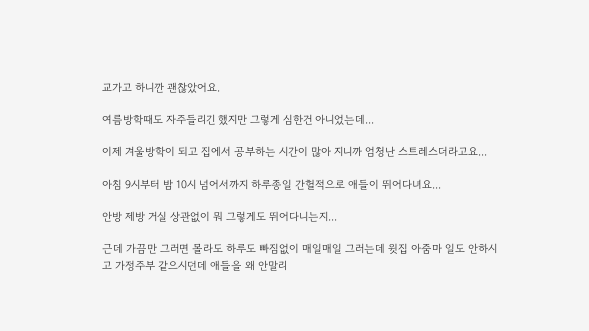교가고 하니깐 괜찮았어요.

여름방학때도 자주들리긴 했지만 그렇게 심한건 아니었는데...

이제 겨울방학이 되고 집에서 공부하는 시간이 많아 지니까 엄청난 스트레스더라고요...

아침 9시부터 밤 10시 넘어서까지 하루종일 간헐적으로 애들이 뛰어다녀요...

안방 제방 거실 상관없이 뭐 그렇게도 뛰어다니는지...

근데 가끔만 그러면 몰라도 하루도 빠짐없이 매일매일 그러는데 윗집 아줌마 일도 안하시고 가정주부 같으시던데 애들을 왜 안말리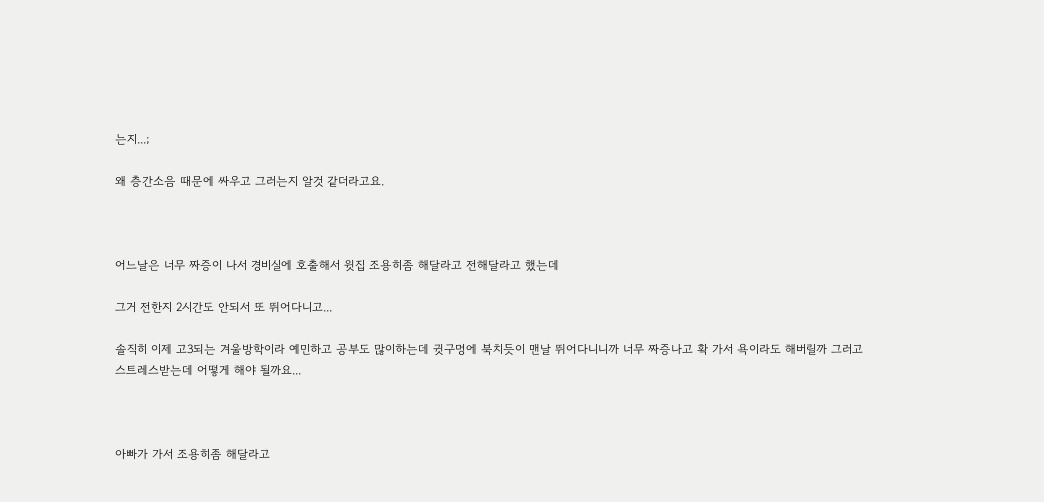는지...;

왜 층간소음 때문에 싸우고 그러는지 알것 같더라고요.



어느날은 너무 짜증이 나서 경비실에 호출해서 윗집 조용히좀 해달라고 전해달라고 했는데

그거 전한지 2시간도 안되서 또 뛰어다니고...

솔직히 이제 고3되는 겨울방학이라 예민하고 공부도 많이하는데 귓구멍에 북치듯이 맨날 뛰어다니니까 너무 짜증나고 확 가서 욕이라도 해버릴까 그러고 스트레스받는데 어떻게 해야 될까요...



아빠가 가서 조용히좀 해달라고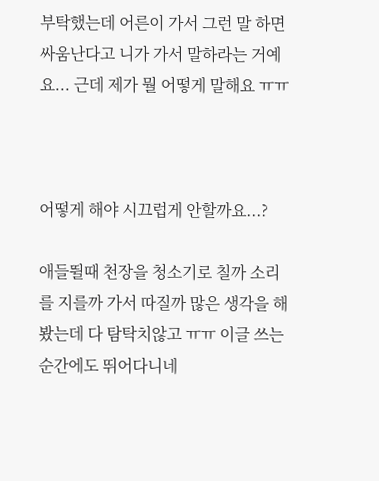부탁했는데 어른이 가서 그런 말 하면 싸움난다고 니가 가서 말하라는 거예요... 근데 제가 뭘 어떻게 말해요 ㅠㅠ



어떻게 해야 시끄럽게 안할까요...?

애들뛸때 천장을 청소기로 칠까 소리를 지를까 가서 따질까 많은 생각을 해봤는데 다 탐탁치않고 ㅠㅠ 이글 쓰는 순간에도 뛰어다니네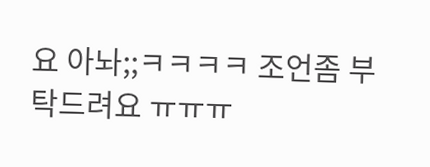요 아놔;;ㅋㅋㅋㅋ 조언좀 부탁드려요 ㅠㅠㅠ